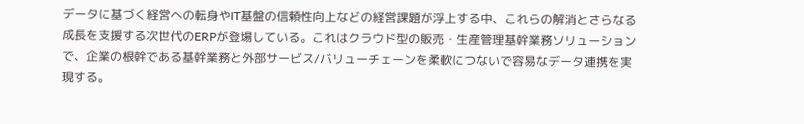データに基づく経営への転身やIT基盤の信頼性向上などの経営課題が浮上する中、これらの解消とさらなる成長を支援する次世代のERPが登場している。これはクラウド型の販売・生産管理基幹業務ソリューションで、企業の根幹である基幹業務と外部サービス/バリューチェーンを柔軟につないで容易なデータ連携を実現する。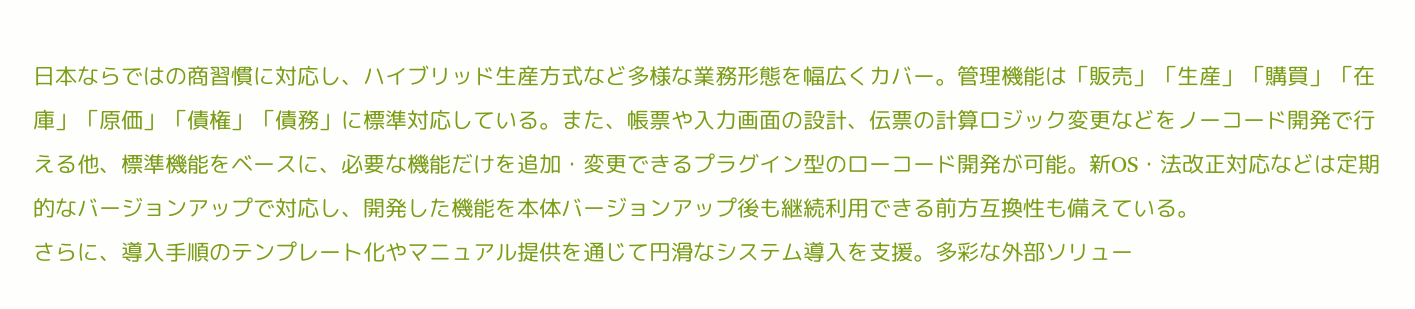日本ならではの商習慣に対応し、ハイブリッド生産方式など多様な業務形態を幅広くカバー。管理機能は「販売」「生産」「購買」「在庫」「原価」「債権」「債務」に標準対応している。また、帳票や入力画面の設計、伝票の計算ロジック変更などをノーコード開発で行える他、標準機能をベースに、必要な機能だけを追加・変更できるプラグイン型のローコード開発が可能。新OS・法改正対応などは定期的なバージョンアップで対応し、開発した機能を本体バージョンアップ後も継続利用できる前方互換性も備えている。
さらに、導入手順のテンプレート化やマニュアル提供を通じて円滑なシステム導入を支援。多彩な外部ソリュー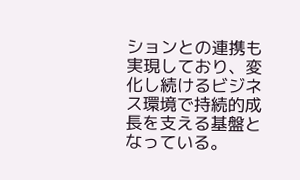ションとの連携も実現しており、変化し続けるビジネス環境で持続的成長を支える基盤となっている。